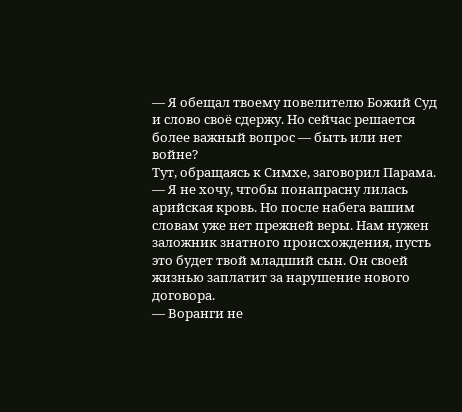— Я обещал твоему повелителю Божий Суд и слово своё сдержу. Но сейчас решается более важный вопрос — быть или нет войне?
Тут, обращаясь к Симхе, заговорил Парама.
— Я не хочу, чтобы понапрасну лилась арийская кровь. Но после набега вашим словам уже нет прежней веры. Нам нужен заложник знатного происхождения, пусть это будет твой младший сын. Он своей жизнью заплатит за нарушение нового договора.
— Воранги не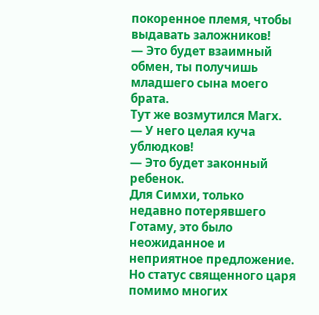покоренное племя, чтобы выдавать заложников!
— Это будет взаимный обмен, ты получишь младшего сына моего брата.
Тут же возмутился Магх.
— У него целая куча ублюдков!
— Это будет законный ребенок.
Для Симхи, только недавно потерявшего Готаму, это было неожиданное и неприятное предложение.
Но статус священного царя помимо многих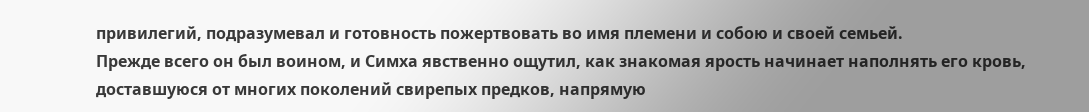привилегий, подразумевал и готовность пожертвовать во имя племени и собою и своей семьей.
Прежде всего он был воином, и Симха явственно ощутил, как знакомая ярость начинает наполнять его кровь, доставшуюся от многих поколений свирепых предков, напрямую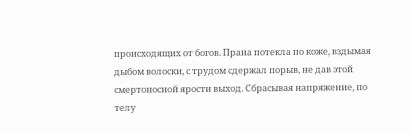происходящих от богов. Прана потекла по коже, вздымая дыбом волоски, с трудом сдержал порыв, не дав этой смертоносной ярости выход. Сбрасывая напряжение, по телу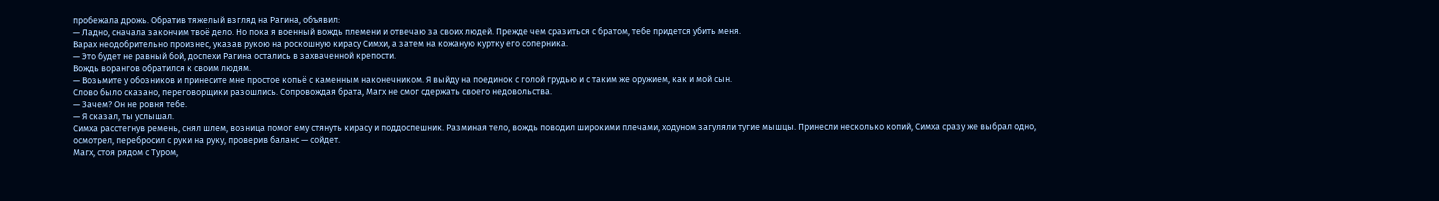пробежала дрожь. Обратив тяжелый взгляд на Рагина, объявил:
— Ладно, сначала закончим твоё дело. Но пока я военный вождь племени и отвечаю за своих людей. Прежде чем сразиться с братом, тебе придется убить меня.
Варах неодобрительно произнес, указав рукою на роскошную кирасу Симхи, а затем на кожаную куртку его соперника.
— Это будет не равный бой, доспехи Рагина остались в захваченной крепости.
Вождь ворангов обратился к своим людям.
— Возьмите у обозников и принесите мне простое копьё с каменным наконечником. Я выйду на поединок с голой грудью и с таким же оружием, как и мой сын.
Слово было сказано, переговорщики разошлись. Сопровождая брата, Магх не смог сдержать своего недовольства.
— Зачем? Он не ровня тебе.
— Я сказал, ты услышал.
Симха расстегнув ремень, снял шлем, возница помог ему стянуть кирасу и поддоспешник. Разминая тело, вождь поводил широкими плечами, ходуном загуляли тугие мышцы. Принесли несколько копий, Симха сразу же выбрал одно, осмотрел, перебросил с руки на руку, проверив баланс — сойдет.
Магх, стоя рядом с Туром,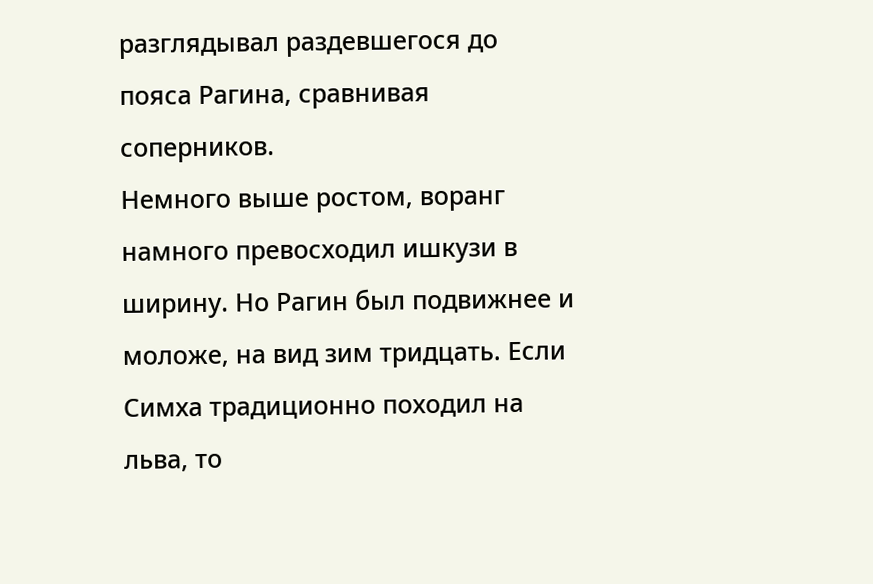разглядывал раздевшегося до пояса Рагина, сравнивая соперников.
Немного выше ростом, воранг намного превосходил ишкузи в ширину. Но Рагин был подвижнее и моложе, на вид зим тридцать. Если Симха традиционно походил на льва, то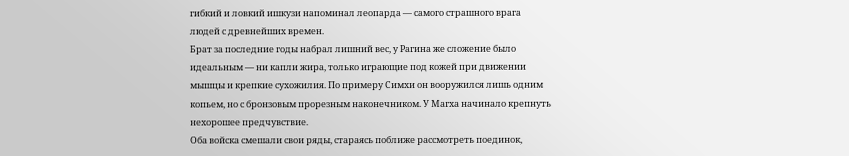гибкий и ловкий ишкузи напоминал леопарда — самого страшного врага людей с древнейших времен.
Брат за последние годы набрал лишний вес, у Рагина же сложение было идеальным — ни капли жира, только играющие под кожей при движении мышцы и крепкие сухожилия. По примеру Симхи он вооружился лишь одним копьем, но с бронзовым прорезным наконечником. У Магха начинало крепнуть нехорошее предчувствие.
Оба войска смешали свои ряды, стараясь поближе рассмотреть поединок,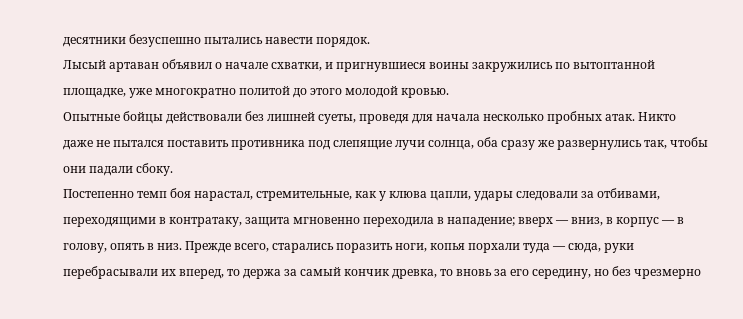десятники безуспешно пытались навести порядок.
Лысый артаван объявил о начале схватки, и пригнувшиеся воины закружились по вытоптанной площадке, уже многократно политой до этого молодой кровью.
Опытные бойцы действовали без лишней суеты, проведя для начала несколько пробных атак. Никто даже не пытался поставить противника под слепящие лучи солнца, оба сразу же развернулись так, чтобы они падали сбоку.
Постепенно темп боя нарастал, стремительные, как у клюва цапли, удары следовали за отбивами, переходящими в контратаку, защита мгновенно переходила в нападение; вверх — вниз, в корпус — в голову, опять в низ. Прежде всего, старались поразить ноги, копья порхали туда — сюда, руки перебрасывали их вперед, то держа за самый кончик древка, то вновь за его середину, но без чрезмерно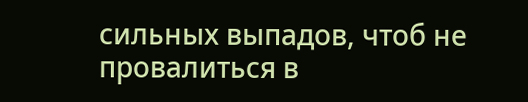сильных выпадов, чтоб не провалиться в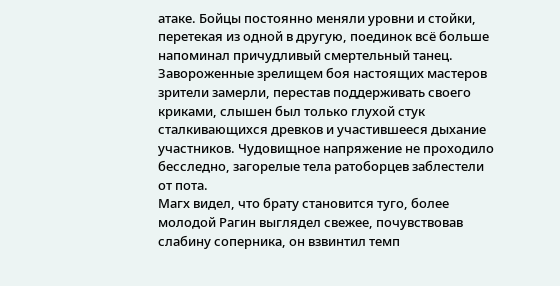атаке. Бойцы постоянно меняли уровни и стойки, перетекая из одной в другую, поединок всё больше напоминал причудливый смертельный танец.
Завороженные зрелищем боя настоящих мастеров зрители замерли, перестав поддерживать своего криками, слышен был только глухой стук сталкивающихся древков и участившееся дыхание участников. Чудовищное напряжение не проходило бесследно, загорелые тела ратоборцев заблестели от пота.
Магх видел, что брату становится туго, более молодой Рагин выглядел свежее, почувствовав слабину соперника, он взвинтил темп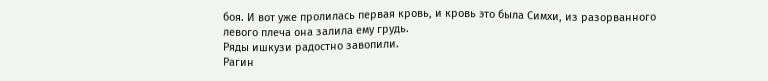боя. И вот уже пролилась первая кровь, и кровь это была Симхи, из разорванного левого плеча она залила ему грудь.
Ряды ишкузи радостно завопили.
Рагин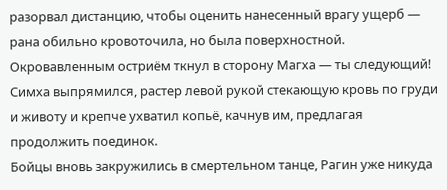разорвал дистанцию, чтобы оценить нанесенный врагу ущерб — рана обильно кровоточила, но была поверхностной. Окровавленным остриём ткнул в сторону Магха — ты следующий!
Симха выпрямился, растер левой рукой стекающую кровь по груди и животу и крепче ухватил копьё, качнув им, предлагая продолжить поединок.
Бойцы вновь закружились в смертельном танце, Рагин уже никуда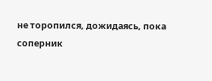не торопился, дожидаясь, пока соперник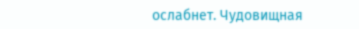ослабнет. Чудовищная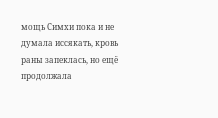мощь Симхи пока и не думала иссякать, кровь раны запеклась, но ещё продолжала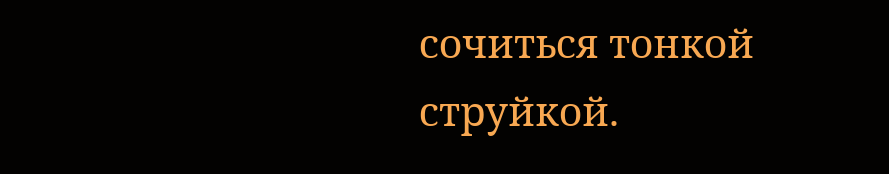сочиться тонкой струйкой.